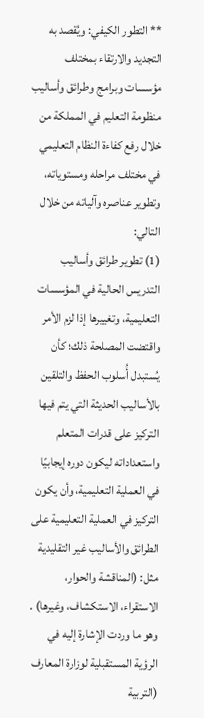** التطور الكيفي: ويُقصد به التجديد والارتقاء بمختلف مؤسسات وبرامج وطرائق وأساليب منظومة التعليم في المملكة من خلال رفع كفاءة النظام التعليمي في مختلف مراحله ومستوياته، وتطوير عناصره وآلياته من خلال التالي:
(1) تطوير طرائق وأساليب التدريس الحالية في المؤسسات التعليمية، وتغييرها إذا لزم الأمر واقتضت المصلحة ذلك؛ كأن يُستبدل أُسلوب الحفظ والتلقين بالأساليب الحديثة التي يتم فيها التركيز على قدرات المتعلم واستعداداته ليكون دوره إيجابيًا في العملية التعليمية، وأن يكون التركيز في العملية التعليمية على الطرائق والأساليب غير التقليدية مثل: (المناقشة والحوار، الاستقراء، الاستكشاف، وغيرها) . وهو ما وردت الإشارة إليه في الرؤية المستقبلية لوزارة المعارف (التربية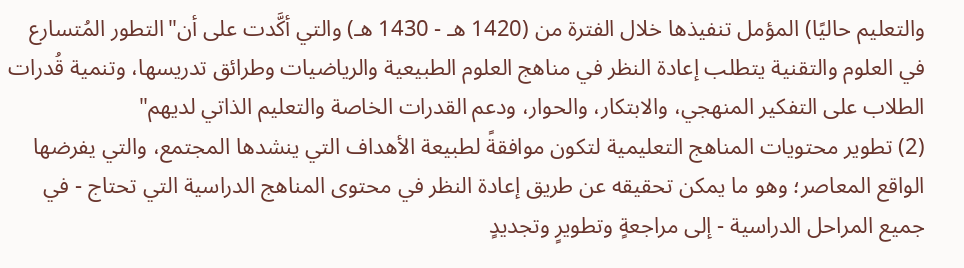والتعليم حاليًا) المؤمل تنفيذها خلال الفترة من (1420 هـ - 1430 هـ) والتي أكَّدت على أن"التطور المُتسارع في العلوم والتقنية يتطلب إعادة النظر في مناهج العلوم الطبيعية والرياضيات وطرائق تدريسها، وتنمية قُدرات الطلاب على التفكير المنهجي، والابتكار، والحوار، ودعم القدرات الخاصة والتعليم الذاتي لديهم"
(2) تطوير محتويات المناهج التعليمية لتكون موافقةً لطبيعة الأهداف التي ينشدها المجتمع، والتي يفرضها الواقع المعاصر؛ وهو ما يمكن تحقيقه عن طريق إعادة النظر في محتوى المناهج الدراسية التي تحتاج - في جميع المراحل الدراسية - إلى مراجعةٍ وتطويرٍ وتجديدٍ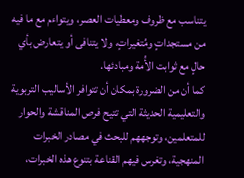يتناسب مع ظروف ومعطيات العصر، ويتواءم مع ما فيه من مستجداتٍ ومُتغيراتٍ، ولا يتنافى أو يتعارض بأي حالٍ مع ثوابت الأُمة ومبادئها.
كما أن من الضرورة بمكان أن تتوافر الأساليب التربوية والتعليمية الحديثة التي تتيح فرص المناقشة والحوار للمتعلمين، وتوجههم للبحث في مصادر الخبرات المنهجية، وتغرس فيهم القناعة بتنوع هذه الخبرات،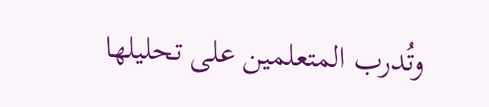وتُدرب المتعلمين على تحليلها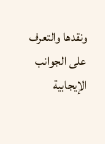ونقدها والتعرف على الجوانب الإيجابية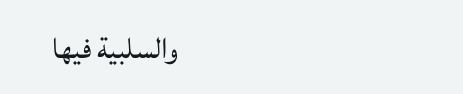والسلبية فيها